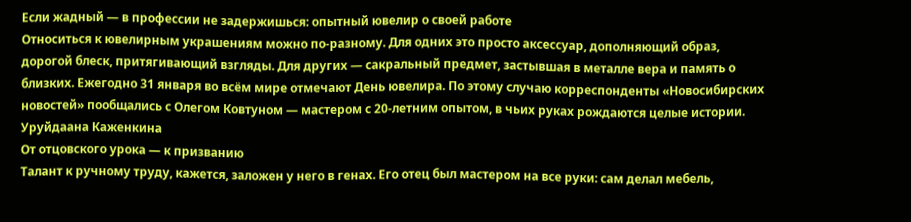Если жадный — в профессии не задержишься: опытный ювелир о своей работе
Относиться к ювелирным украшениям можно по-разному. Для одних это просто аксессуар, дополняющий образ, дорогой блеск, притягивающий взгляды. Для других — сакральный предмет, застывшая в металле вера и память о близких. Ежегодно 31 января во всём мире отмечают День ювелира. По этому случаю корреспонденты «Новосибирских новостей» пообщались с Олегом Ковтуном — мастером с 20-летним опытом, в чьих руках рождаются целые истории.
Уруйдаана Каженкина
От отцовского урока — к призванию
Талант к ручному труду, кажется, заложен у него в генах. Его отец был мастером на все руки: сам делал мебель,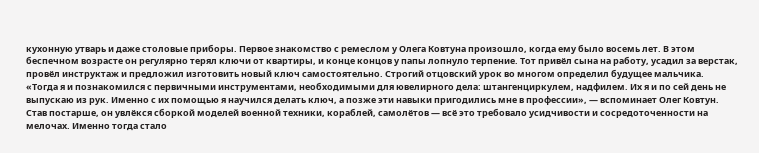кухонную утварь и даже столовые приборы. Первое знакомство с ремеслом у Олега Ковтуна произошло, когда ему было восемь лет. В этом беспечном возрасте он регулярно терял ключи от квартиры, и конце концов у папы лопнуло терпение. Тот привёл сына на работу, усадил за верстак, провёл инструктаж и предложил изготовить новый ключ самостоятельно. Строгий отцовский урок во многом определил будущее мальчика.
«Тогда я и познакомился с первичными инструментами, необходимыми для ювелирного дела: штангенциркулем, надфилем. Их я и по сей день не выпускаю из рук. Именно с их помощью я научился делать ключ, а позже эти навыки пригодились мне в профессии», — вспоминает Олег Ковтун.
Став постарше, он увлёкся сборкой моделей военной техники, кораблей, самолётов — всё это требовало усидчивости и сосредоточенности на мелочах. Именно тогда стало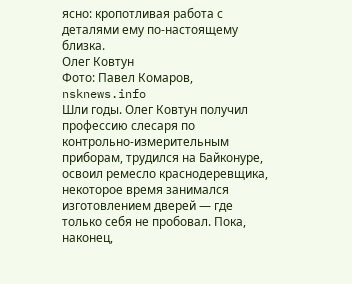ясно: кропотливая работа с деталями ему по-настоящему близка.
Олег Ковтун
Фото: Павел Комаров, nsknews.info
Шли годы. Олег Ковтун получил профессию слесаря по контрольно-измерительным приборам, трудился на Байконуре, освоил ремесло краснодеревщика, некоторое время занимался изготовлением дверей — где только себя не пробовал. Пока, наконец,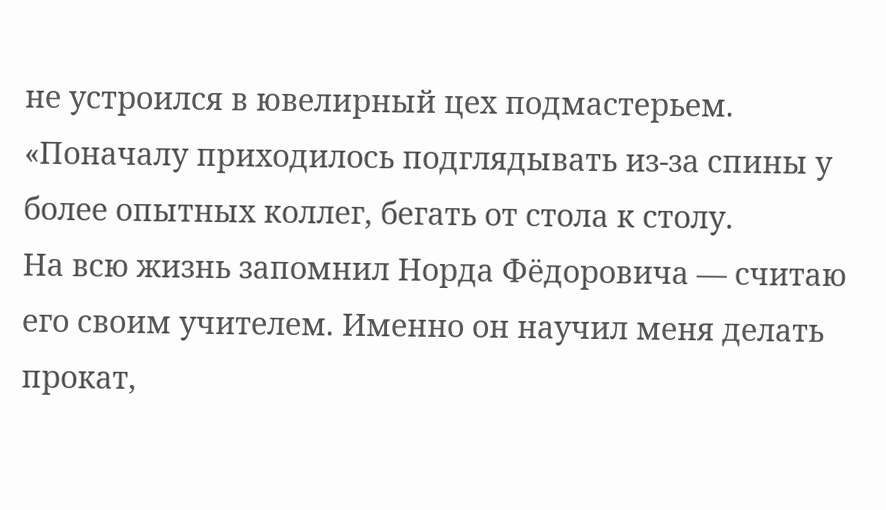не устроился в ювелирный цех подмастерьем.
«Поначалу приходилось подглядывать из-за спины у более опытных коллег, бегать от стола к столу.
На всю жизнь запомнил Норда Фёдоровича — считаю его своим учителем. Именно он научил меня делать прокат,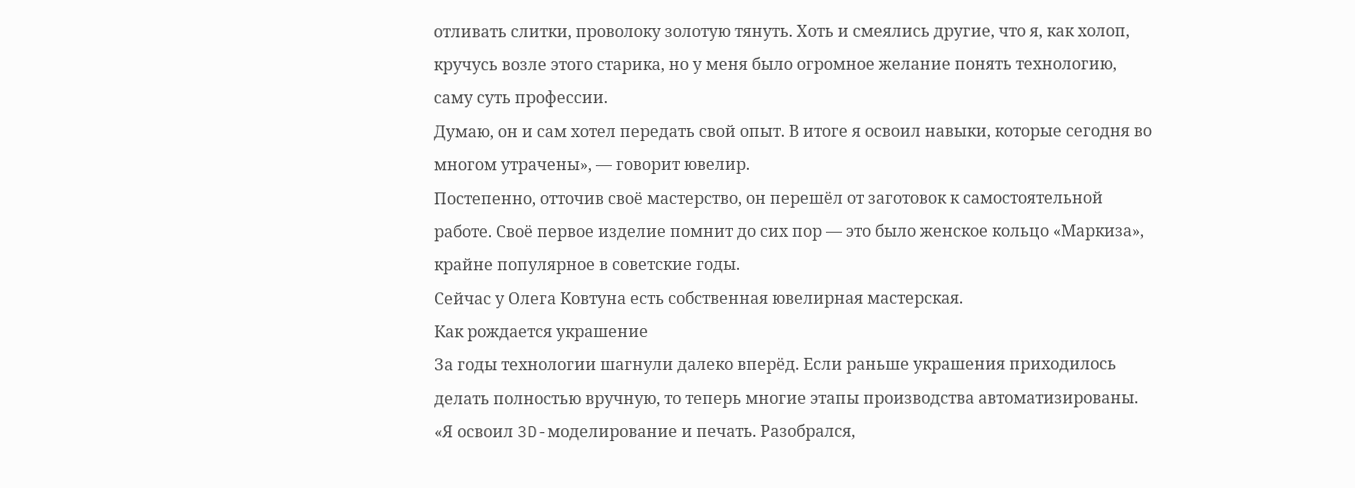отливать слитки, проволоку золотую тянуть. Хоть и смеялись другие, что я, как холоп, кручусь возле этого старика, но у меня было огромное желание понять технологию, саму суть профессии.
Думаю, он и сам хотел передать свой опыт. В итоге я освоил навыки, которые сегодня во многом утрачены», — говорит ювелир.
Постепенно, отточив своё мастерство, он перешёл от заготовок к самостоятельной работе. Своё первое изделие помнит до сих пор — это было женское кольцо «Маркиза», крайне популярное в советские годы.
Сейчас у Олега Ковтуна есть собственная ювелирная мастерская.
Как рождается украшение
За годы технологии шагнули далеко вперёд. Если раньше украшения приходилось делать полностью вручную, то теперь многие этапы производства автоматизированы.
«Я освоил 3D-моделирование и печать. Разобрался,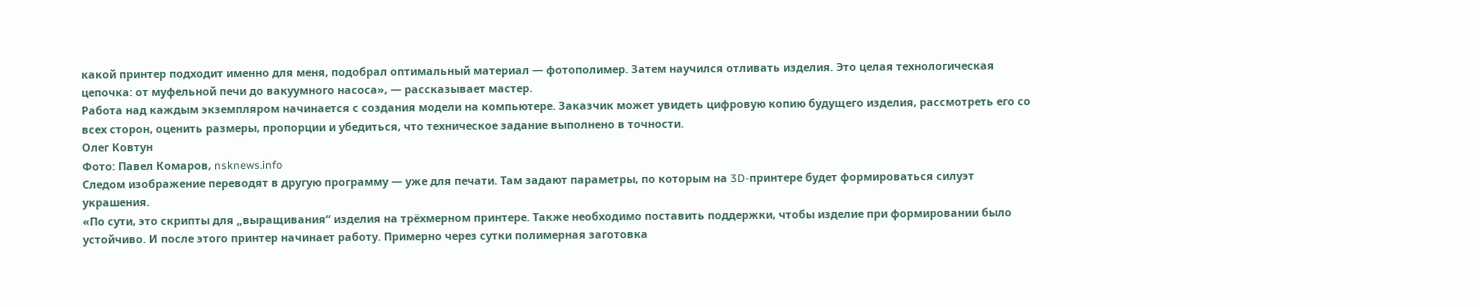какой принтер подходит именно для меня, подобрал оптимальный материал — фотополимер. Затем научился отливать изделия. Это целая технологическая цепочка: от муфельной печи до вакуумного насоса», — рассказывает мастер.
Работа над каждым экземпляром начинается с создания модели на компьютере. Заказчик может увидеть цифровую копию будущего изделия, рассмотреть его со всех сторон, оценить размеры, пропорции и убедиться, что техническое задание выполнено в точности.
Олег Ковтун
Фото: Павел Комаров, nsknews.info
Следом изображение переводят в другую программу — уже для печати. Там задают параметры, по которым на 3D-принтере будет формироваться силуэт украшения.
«По сути, это скрипты для „выращивания“ изделия на трёхмерном принтере. Также необходимо поставить поддержки, чтобы изделие при формировании было устойчиво. И после этого принтер начинает работу. Примерно через сутки полимерная заготовка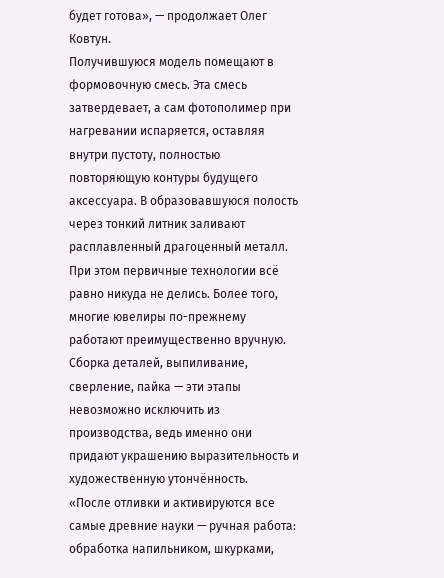будет готова», — продолжает Олег Ковтун.
Получившуюся модель помещают в формовочную смесь. Эта смесь затвердевает, а сам фотополимер при нагревании испаряется, оставляя внутри пустоту, полностью повторяющую контуры будущего аксессуара. В образовавшуюся полость через тонкий литник заливают расплавленный драгоценный металл.
При этом первичные технологии всё равно никуда не делись. Более того, многие ювелиры по-прежнему работают преимущественно вручную. Сборка деталей, выпиливание, сверление, пайка — эти этапы невозможно исключить из производства, ведь именно они придают украшению выразительность и художественную утончённость.
«После отливки и активируются все самые древние науки — ручная работа: обработка напильником, шкурками,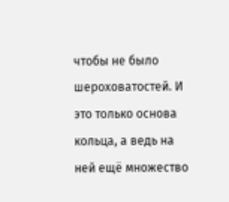чтобы не было шероховатостей. И это только основа кольца, а ведь на ней ещё множество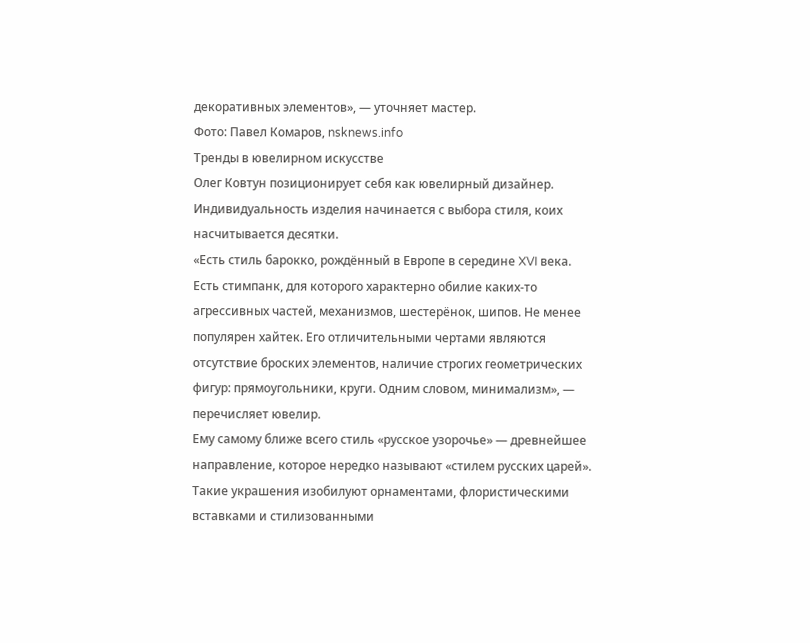декоративных элементов», — уточняет мастер.
Фото: Павел Комаров, nsknews.info
Тренды в ювелирном искусстве
Олег Ковтун позиционирует себя как ювелирный дизайнер. Индивидуальность изделия начинается с выбора стиля, коих насчитывается десятки.
«Есть стиль барокко, рождённый в Европе в середине XVI века. Есть стимпанк, для которого характерно обилие каких-то агрессивных частей, механизмов, шестерёнок, шипов. Не менее популярен хайтек. Его отличительными чертами являются отсутствие броских элементов, наличие строгих геометрических фигур: прямоугольники, круги. Одним словом, минимализм», — перечисляет ювелир.
Ему самому ближе всего стиль «русское узорочье» — древнейшее направление, которое нередко называют «стилем русских царей». Такие украшения изобилуют орнаментами, флористическими вставками и стилизованными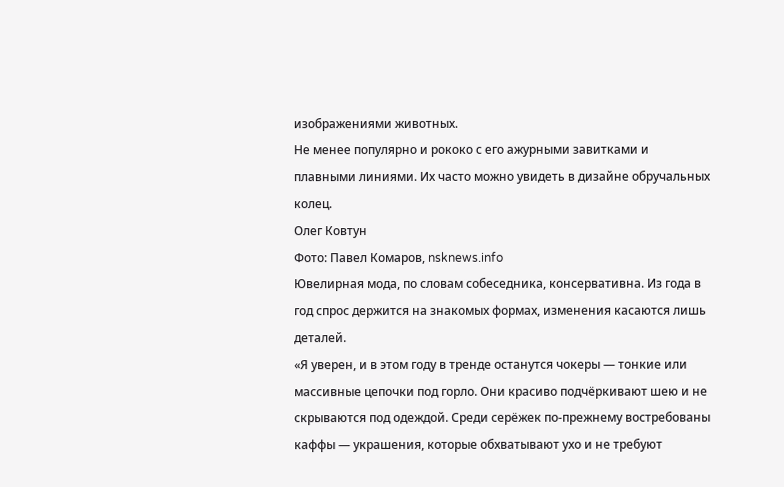изображениями животных.
Не менее популярно и рококо с его ажурными завитками и плавными линиями. Их часто можно увидеть в дизайне обручальных колец.
Олег Ковтун
Фото: Павел Комаров, nsknews.info
Ювелирная мода, по словам собеседника, консервативна. Из года в год спрос держится на знакомых формах, изменения касаются лишь деталей.
«Я уверен, и в этом году в тренде останутся чокеры — тонкие или массивные цепочки под горло. Они красиво подчёркивают шею и не скрываются под одеждой. Среди серёжек по-прежнему востребованы каффы — украшения, которые обхватывают ухо и не требуют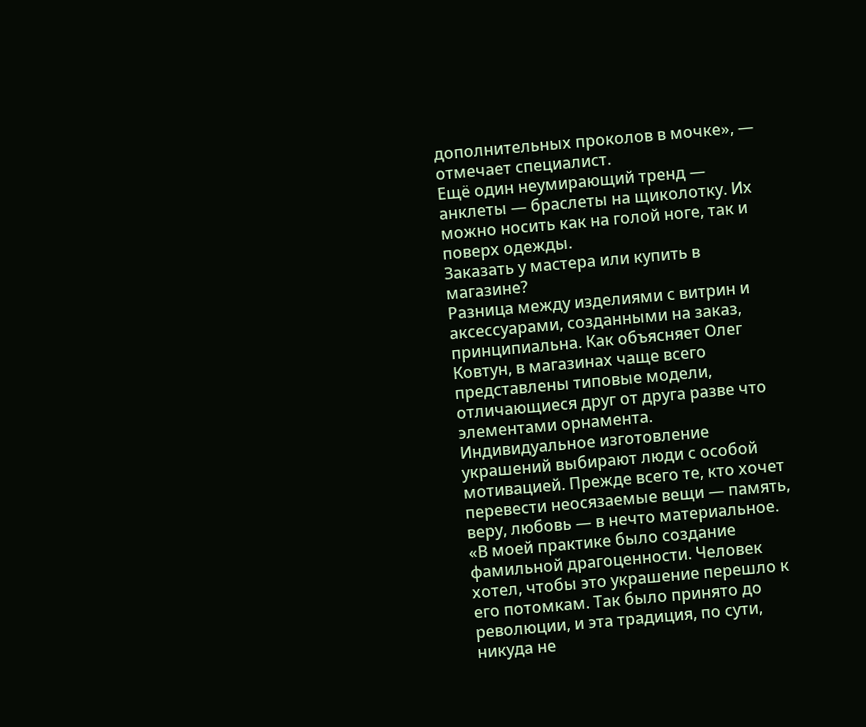дополнительных проколов в мочке», — отмечает специалист.
Ещё один неумирающий тренд — анклеты — браслеты на щиколотку. Их можно носить как на голой ноге, так и поверх одежды.
Заказать у мастера или купить в магазине?
Разница между изделиями с витрин и аксессуарами, созданными на заказ, принципиальна. Как объясняет Олег Ковтун, в магазинах чаще всего представлены типовые модели, отличающиеся друг от друга разве что элементами орнамента. Индивидуальное изготовление украшений выбирают люди с особой мотивацией. Прежде всего те, кто хочет перевести неосязаемые вещи — память, веру, любовь — в нечто материальное.
«В моей практике было создание фамильной драгоценности. Человек хотел, чтобы это украшение перешло к его потомкам. Так было принято до революции, и эта традиция, по сути, никуда не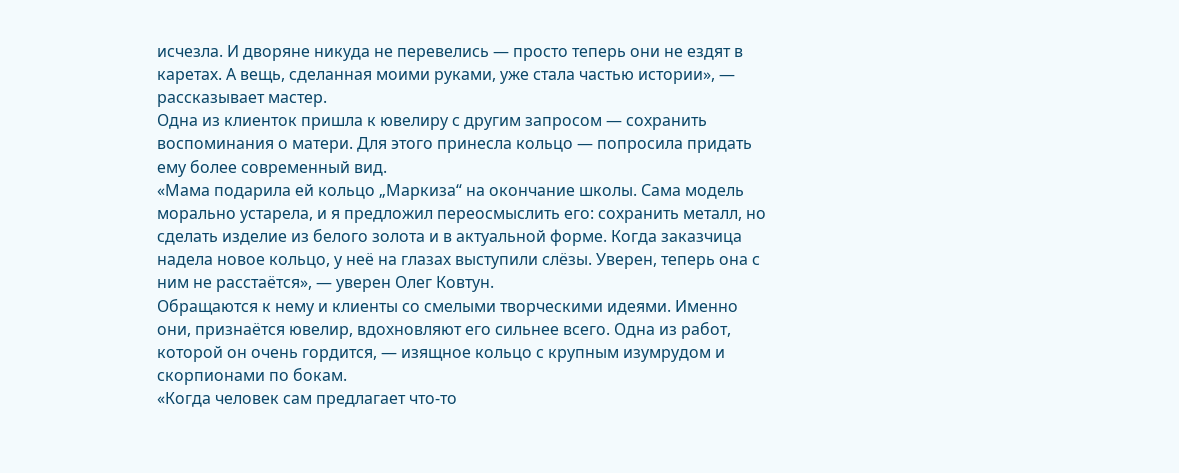исчезла. И дворяне никуда не перевелись — просто теперь они не ездят в каретах. А вещь, сделанная моими руками, уже стала частью истории», — рассказывает мастер.
Одна из клиенток пришла к ювелиру с другим запросом — сохранить воспоминания о матери. Для этого принесла кольцо — попросила придать ему более современный вид.
«Мама подарила ей кольцо „Маркиза“ на окончание школы. Сама модель морально устарела, и я предложил переосмыслить его: сохранить металл, но сделать изделие из белого золота и в актуальной форме. Когда заказчица надела новое кольцо, у неё на глазах выступили слёзы. Уверен, теперь она с ним не расстаётся», — уверен Олег Ковтун.
Обращаются к нему и клиенты со смелыми творческими идеями. Именно они, признаётся ювелир, вдохновляют его сильнее всего. Одна из работ, которой он очень гордится, — изящное кольцо с крупным изумрудом и скорпионами по бокам.
«Когда человек сам предлагает что-то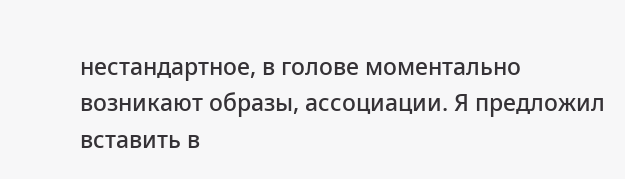нестандартное, в голове моментально возникают образы, ассоциации. Я предложил вставить в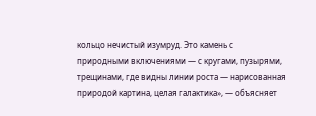кольцо нечистый изумруд. Это камень с природными включениями — с кругами, пузырями, трещинами, где видны линии роста — нарисованная природой картина, целая галактика», — объясняет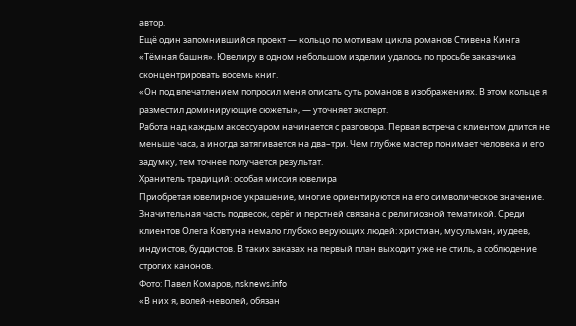автор.
Ещё один запомнившийся проект — кольцо по мотивам цикла романов Стивена Кинга «Тёмная башня». Ювелиру в одном небольшом изделии удалось по просьбе заказчика сконцентрировать восемь книг.
«Он под впечатлением попросил меня описать суть романов в изображениях. В этом кольце я разместил доминирующие сюжеты», — уточняет эксперт.
Работа над каждым аксессуаром начинается с разговора. Первая встреча с клиентом длится не меньше часа, а иногда затягивается на два–три. Чем глубже мастер понимает человека и его задумку, тем точнее получается результат.
Хранитель традиций: особая миссия ювелира
Приобретая ювелирное украшение, многие ориентируются на его символическое значение. Значительная часть подвесок, серёг и перстней связана с религиозной тематикой. Среди клиентов Олега Ковтуна немало глубоко верующих людей: христиан, мусульман, иудеев, индуистов, буддистов. В таких заказах на первый план выходит уже не стиль, а соблюдение строгих канонов.
Фото: Павел Комаров, nsknews.info
«В них я, волей-неволей, обязан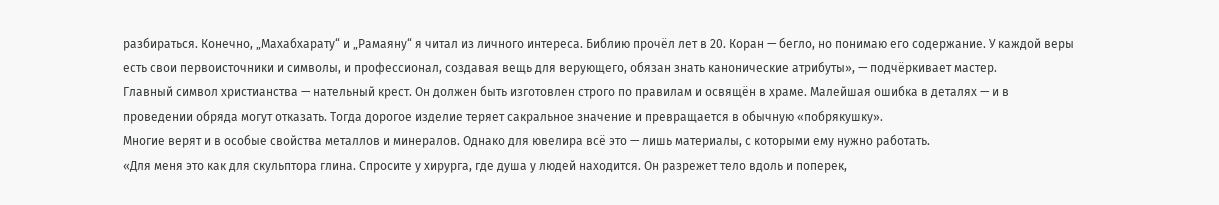разбираться. Конечно, „Махабхарату“ и „Рамаяну“ я читал из личного интереса. Библию прочёл лет в 20. Коран — бегло, но понимаю его содержание. У каждой веры есть свои первоисточники и символы, и профессионал, создавая вещь для верующего, обязан знать канонические атрибуты», — подчёркивает мастер.
Главный символ христианства — нательный крест. Он должен быть изготовлен строго по правилам и освящён в храме. Малейшая ошибка в деталях — и в проведении обряда могут отказать. Тогда дорогое изделие теряет сакральное значение и превращается в обычную «побрякушку».
Многие верят и в особые свойства металлов и минералов. Однако для ювелира всё это — лишь материалы, с которыми ему нужно работать.
«Для меня это как для скульптора глина. Спросите у хирурга, где душа у людей находится. Он разрежет тело вдоль и поперек,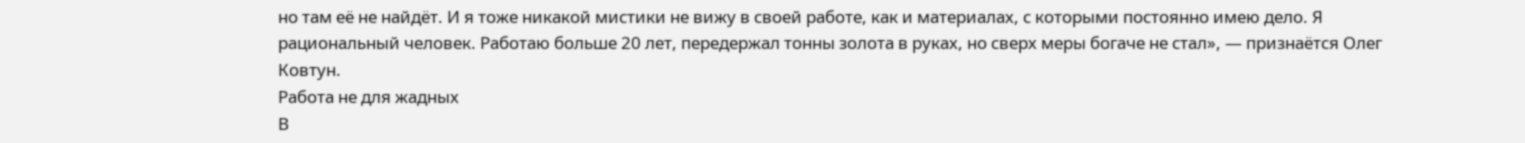но там её не найдёт. И я тоже никакой мистики не вижу в своей работе, как и материалах, с которыми постоянно имею дело. Я рациональный человек. Работаю больше 20 лет, передержал тонны золота в руках, но сверх меры богаче не стал», — признаётся Олег Ковтун.
Работа не для жадных
В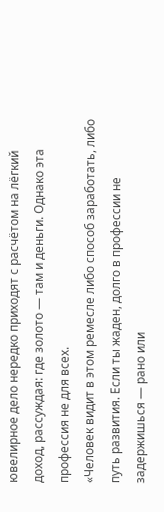ювелирное дело нередко приходят с расчётом на лёгкий доход, рассуждая: где золото — там и деньги. Однако эта профессия не для всех.
«Человек видит в этом ремесле либо способ заработать, либо путь развития. Если ты жаден, долго в профессии не задержишься — рано или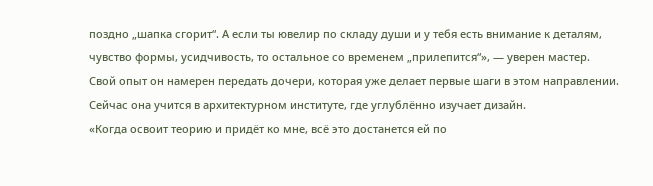поздно „шапка сгорит“. А если ты ювелир по складу души и у тебя есть внимание к деталям, чувство формы, усидчивость, то остальное со временем „прилепится“», — уверен мастер.
Свой опыт он намерен передать дочери, которая уже делает первые шаги в этом направлении. Сейчас она учится в архитектурном институте, где углублённо изучает дизайн.
«Когда освоит теорию и придёт ко мне, всё это достанется ей по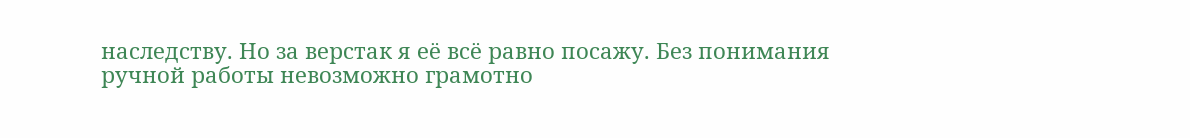наследству. Но за верстак я её всё равно посажу. Без понимания ручной работы невозможно грамотно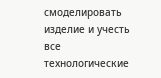смоделировать изделие и учесть все технологические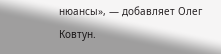нюансы», — добавляет Олег Ковтун.